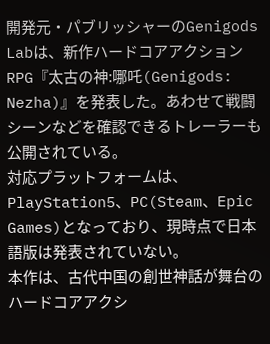開発元・パブリッシャーのGenigods Labは、新作ハードコアアクションRPG『太古の神:哪吒(Genigods: Nezha)』を発表した。あわせて戦闘シーンなどを確認できるトレーラーも公開されている。
対応プラットフォームは、PlayStation5、PC(Steam、Epic Games)となっており、現時点で日本語版は発表されていない。
本作は、古代中国の創世神話が舞台のハードコアアクシ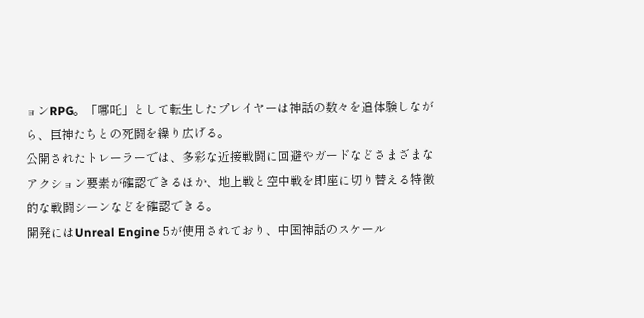ョンRPG。「哪吒」として転生したプレイヤーは神話の数々を追体験しながら、巨神たちとの死闘を繰り広げる。
公開されたトレーラーでは、多彩な近接戦闘に回避やガードなどさまざまなアクション要素が確認できるほか、地上戦と空中戦を即座に切り替える特徴的な戦闘シーンなどを確認できる。
開発にはUnreal Engine 5が使用されており、中国神話のスケール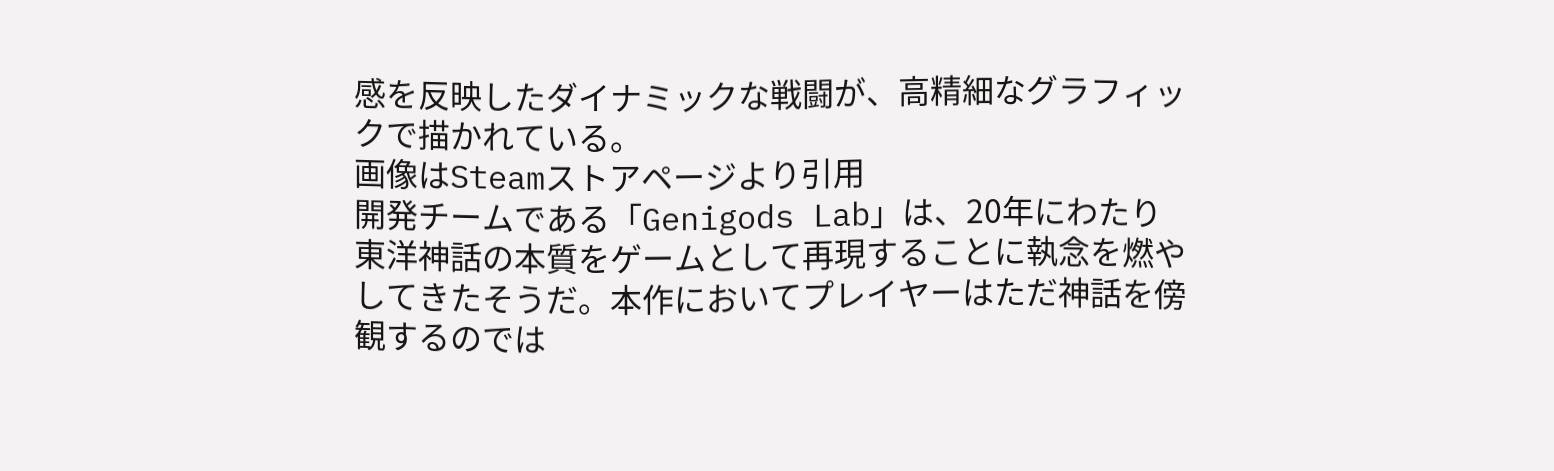感を反映したダイナミックな戦闘が、高精細なグラフィックで描かれている。
画像はSteamストアページより引用
開発チームである「Genigods Lab」は、20年にわたり東洋神話の本質をゲームとして再現することに執念を燃やしてきたそうだ。本作においてプレイヤーはただ神話を傍観するのでは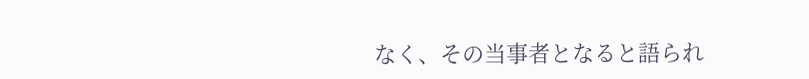なく、その当事者となると語られ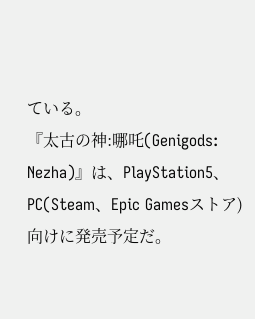ている。
『太古の神:哪吒(Genigods: Nezha)』は、PlayStation5、PC(Steam、Epic Gamesストア)向けに発売予定だ。